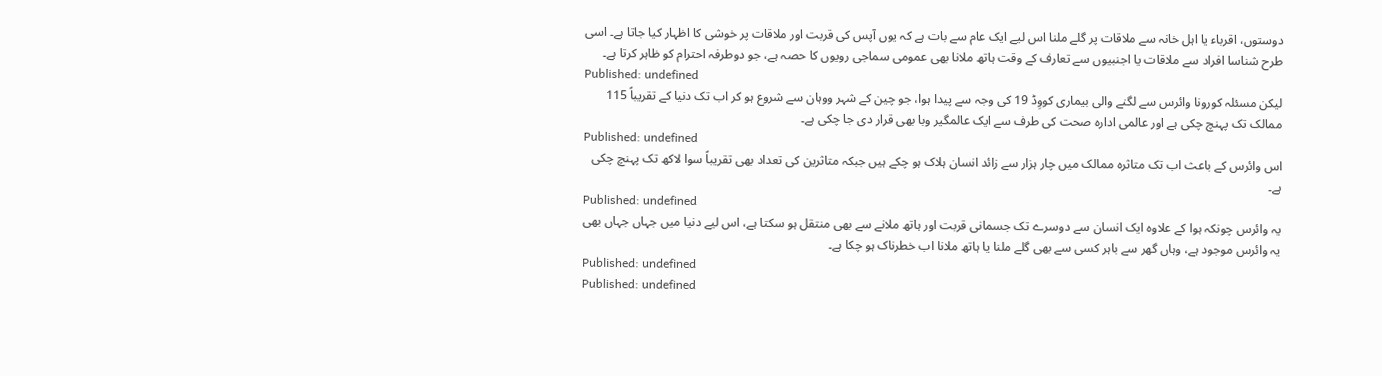دوستوں، اقرباء یا اہل خانہ سے ملاقات پر گلے ملنا اس لیے ایک عام سے بات ہے کہ یوں آپس کی قربت اور ملاقات پر خوشی کا اظہار کیا جاتا ہے۔ اسی طرح شناسا افراد سے ملاقات یا اجنبیوں سے تعارف کے وقت ہاتھ ملانا بھی عمومی سماجی رویوں کا حصہ ہے، جو دوطرفہ احترام کو ظاہر کرتا ہے۔
Published: undefined
لیکن مسئلہ کورونا وائرس سے لگنے والی بیماری کووِڈ 19 کی وجہ سے پیدا ہوا، جو چین کے شہر ووہان سے شروع ہو کر اب تک دنیا کے تقریباً 115 ممالک تک پہنچ چکی ہے اور عالمی ادارہ صحت کی طرف سے ایک عالمگیر وبا بھی قرار دی جا چکی ہے۔
Published: undefined
اس وائرس کے باعث اب تک متاثرہ ممالک میں چار ہزار سے زائد انسان ہلاک ہو چکے ہیں جبکہ متاثرین کی تعداد بھی تقریباً سوا لاکھ تک پہنچ چکی ہے۔
Published: undefined
یہ وائرس چونکہ ہوا کے علاوہ ایک انسان سے دوسرے تک جسمانی قربت اور ہاتھ ملانے سے بھی منتقل ہو سکتا ہے، اس لیے دنیا میں جہاں جہاں بھی یہ وائرس موجود ہے، وہاں گھر سے باہر کسی سے بھی گلے ملنا یا ہاتھ ملانا اب خطرناک ہو چکا ہے۔
Published: undefined
Published: undefined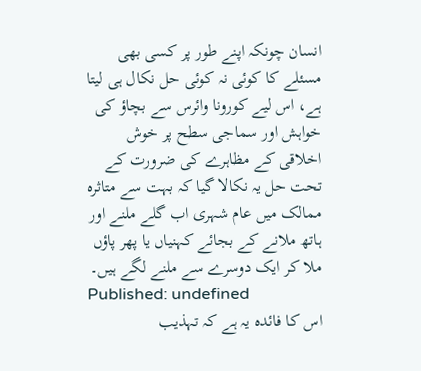انسان چونکہ اپنے طور پر کسی بھی مسئلے کا کوئی نہ کوئی حل نکال ہی لیتا ہے، اس لیے کورونا وائرس سے بچاؤ کی خواہش اور سماجی سطح پر خوش اخلاقی کے مظاہرے کی ضرورت کے تحت حل یہ نکالا گیا کہ بہت سے متاثرہ ممالک میں عام شہری اب گلے ملنے اور ہاتھ ملانے کے بجائے کہنیاں یا پھر پاؤں ملا کر ایک دوسرے سے ملنے لگے ہیں۔
Published: undefined
اس کا فائدہ یہ ہے کہ تہذیب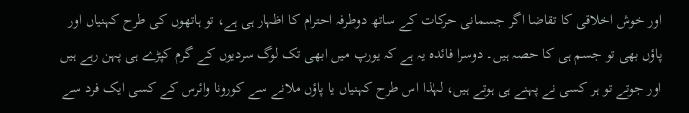اور خوش اخلاقی کا تقاضا اگر جسمانی حرکات کے ساتھ دوطرفہ احترام کا اظہار ہی ہے، تو ہاتھوں کی طرح کہنیاں اور پاؤں بھی تو جسم ہی کا حصہ ہیں۔ دوسرا فائدہ یہ ہے کہ یورپ میں ابھی تک لوگ سردیوں کے گرم کپڑے ہی پہن رہے ہیں اور جوتے تو ہر کسی نے پہنے ہی ہوتے ہیں، لہٰذا اس طرح کہنیاں یا پاؤں ملانے سے کورونا وائرس کے کسی ایک فرد سے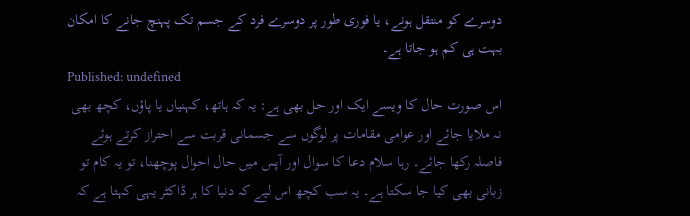دوسرے کو منتقل ہونے، یا فوری طور پر دوسرے فرد کے جسم تک پہنچ جانے کا امکان بہت ہی کم ہو جاتا ہے۔
Published: undefined
اس صورت حال کا ویسے ایک اور حل بھی ہے: یہ کہ ہاتھ، کہنیاں یا پاؤں، کچھ بھی نہ ملایا جائے اور عوامی مقامات پر لوگوں سے جسمانی قربت سے احتراز کرتے ہوئے فاصلہ رکھا جائے۔ رہا سلام دعا کا سوال اور آپس میں حال احوال پوچھنا، تو یہ کام تو زبانی بھی کیا جا سکتا ہے۔ یہ سب کچھ اس لیے کہ دنیا کا ہر ڈاکٹر یہی کہتا ہے کہ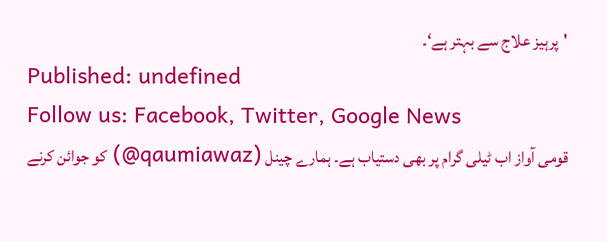'پرہیز علاج سے بہتر ہے‘۔
Published: undefined
Follow us: Facebook, Twitter, Google News
قومی آواز اب ٹیلی گرام پر بھی دستیاب ہے۔ ہمارے چینل (qaumiawaz@) کو جوائن کرنے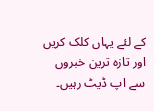کے لئے یہاں کلک کریں اور تازہ ترین خبروں سے اپ ڈیٹ رہیں۔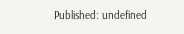Published: undefined